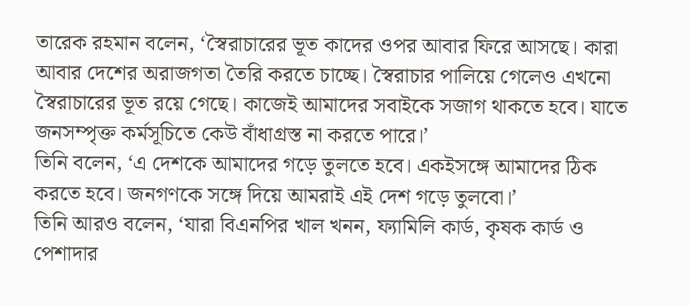তারেক রহমান বলেন, ‘স্বৈরাচারের ভূত কাদের ওপর আবার ফিরে আসছে। কারা আবার দেশের অরাজগতা তৈরি করতে চাচ্ছে। স্বৈরাচার পালিয়ে গেলেও এখনো স্বৈরাচারের ভূত রয়ে গেছে। কাজেই আমাদের সবাইকে সজাগ থাকতে হবে। যাতে জনসম্পৃক্ত কর্মসূচিতে কেউ বাঁধাগ্রস্ত না করতে পারে।’
তিনি বলেন, ‘এ দেশকে আমাদের গড়ে তুলতে হবে। একইসঙ্গে আমাদের ঠিক করতে হবে। জনগণকে সঙ্গে দিয়ে আমরাই এই দেশ গড়ে তুলবো।’
তিনি আরও বলেন, ‘যারা বিএনপির খাল খনন, ফ্যামিলি কার্ড, কৃষক কার্ড ও পেশাদার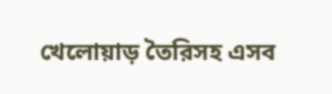খেলোয়াড় তৈরিসহ এসব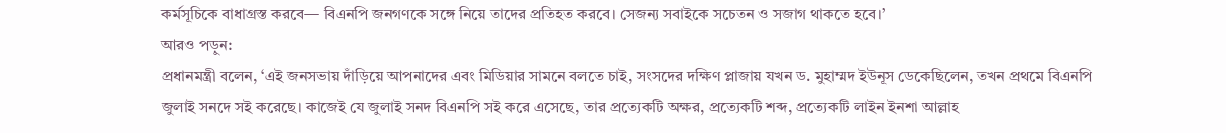কর্মসূচিকে বাধাগ্রস্ত করবে— বিএনপি জনগণকে সঙ্গে নিয়ে তাদের প্রতিহত করবে। সেজন্য সবাইকে সচেতন ও সজাগ থাকতে হবে।’
আরও পড়ুন:
প্রধানমন্ত্রী বলেন, ‘এই জনসভায় দাঁড়িয়ে আপনাদের এবং মিডিয়ার সামনে বলতে চাই, সংসদের দক্ষিণ প্লাজায় যখন ড. মুহাম্মদ ইউনূস ডেকেছিলেন, তখন প্রথমে বিএনপি জুলাই সনদে সই করেছে। কাজেই যে জুলাই সনদ বিএনপি সই করে এসেছে, তার প্রত্যেকটি অক্ষর, প্রত্যেকটি শব্দ, প্রত্যেকটি লাইন ইনশা আল্লাহ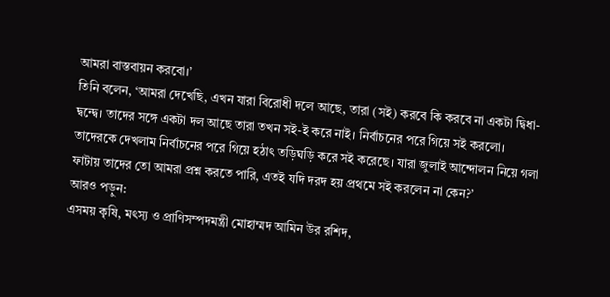আমরা বাস্তবায়ন করবো।’
তিনি বলেন, ‘আমরা দেখেছি, এখন যারা বিরোধী দলে আছে, তারা (সই) করবে কি করবে না একটা দ্বিধা-দ্বন্দ্বে। তাদের সঙ্গে একটা দল আছে তারা তখন সই-ই করে নাই। নির্বাচনের পরে গিয়ে সই করলো। তাদেরকে দেখলাম নির্বাচনের পরে গিয়ে হঠাৎ তড়িঘড়ি করে সই করেছে। যারা জুলাই আন্দোলন নিয়ে গলা ফাটায় তাদের তো আমরা প্রশ্ন করতে পারি, এতই যদি দরদ হয় প্রথমে সই করলেন না কেন?’
আরও পড়ুন:
এসময় কৃষি, মৎস্য ও প্রাণিসম্পদমন্ত্রী মোহাম্মদ আমিন উর রশিদ,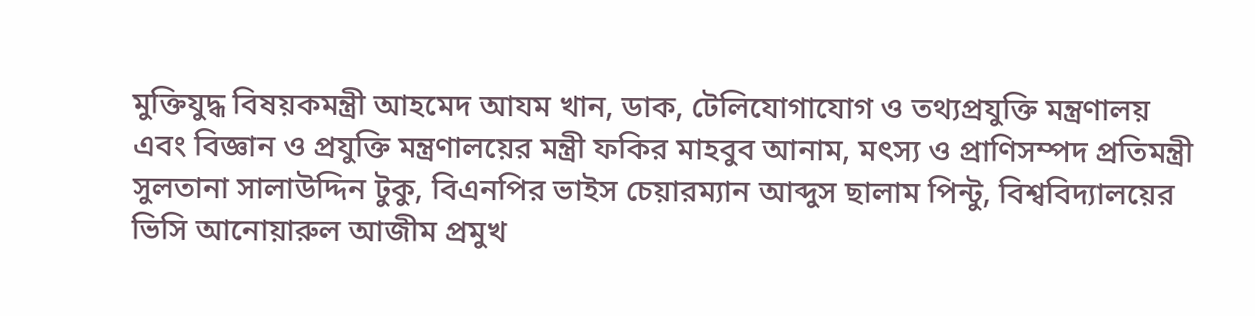মুক্তিযুদ্ধ বিষয়কমন্ত্রী আহমেদ আযম খান, ডাক, টেলিযোগাযোগ ও তথ্যপ্রযুক্তি মন্ত্রণালয় এবং বিজ্ঞান ও প্রযুক্তি মন্ত্রণালয়ের মন্ত্রী ফকির মাহবুব আনাম, মৎস্য ও প্রাণিসম্পদ প্রতিমন্ত্রী সুলতানা সালাউদ্দিন টুকু, বিএনপির ভাইস চেয়ারম্যান আব্দুস ছালাম পিন্টু, বিশ্ববিদ্যালয়ের ভিসি আনোয়ারুল আজীম প্রমুখ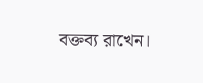বক্তব্য রাখেন।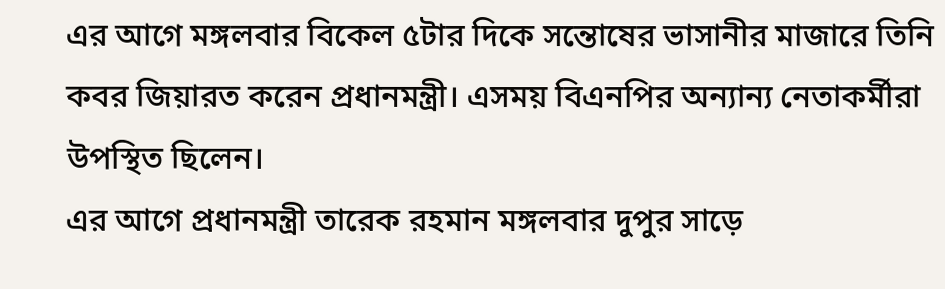এর আগে মঙ্গলবার বিকেল ৫টার দিকে সন্তোষের ভাসানীর মাজারে তিনি কবর জিয়ারত করেন প্রধানমন্ত্রী। এসময় বিএনপির অন্যান্য নেতাকর্মীরা উপস্থিত ছিলেন।
এর আগে প্রধানমন্ত্রী তারেক রহমান মঙ্গলবার দুপুর সাড়ে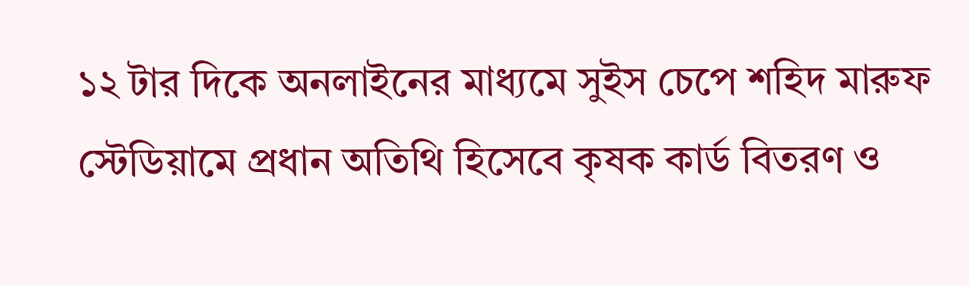১২ টার দিকে অনলাইনের মাধ্যমে সুইস চেপে শহিদ মারুফ স্টেডিয়ামে প্রধান অতিথি হিসেবে কৃষক কার্ড বিতরণ ও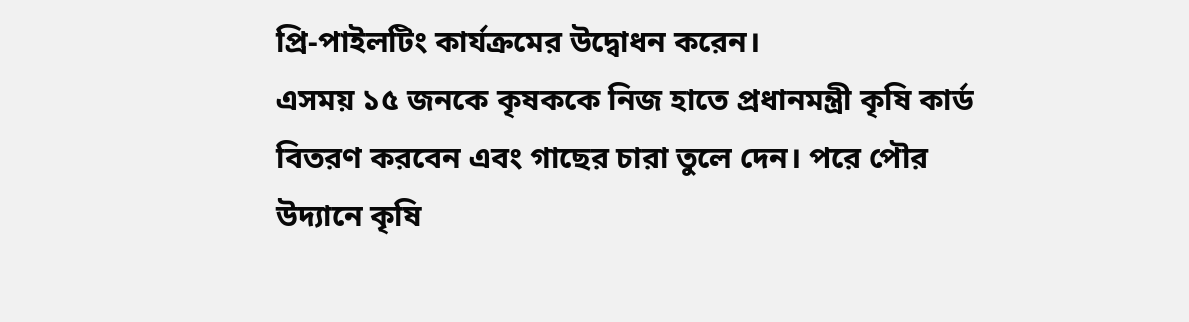প্রি-পাইলটিং কার্যক্রমের উদ্বোধন করেন।
এসময় ১৫ জনকে কৃষককে নিজ হাতে প্রধানমন্ত্রী কৃষি কার্ড বিতরণ করবেন এবং গাছের চারা তুলে দেন। পরে পৌর উদ্যানে কৃষি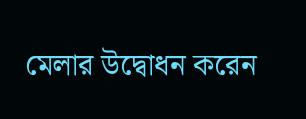মেলার উদ্বোধন করেন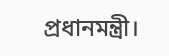প্রধানমন্ত্রী।